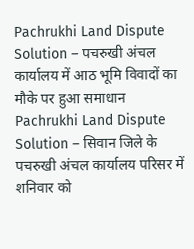Pachrukhi Land Dispute Solution – पचरुखी अंचल कार्यालय में आठ भूमि विवादों का मौके पर हुआ समाधान
Pachrukhi Land Dispute Solution – सिवान जिले के पचरुखी अंचल कार्यालय परिसर में शनिवार को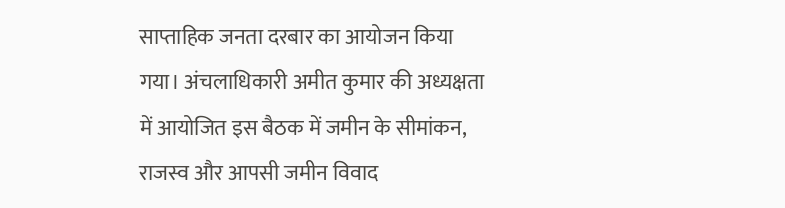साप्ताहिक जनता दरबार का आयोजन किया गया। अंचलाधिकारी अमीत कुमार की अध्यक्षता में आयोजित इस बैठक में जमीन के सीमांकन, राजस्व और आपसी जमीन विवाद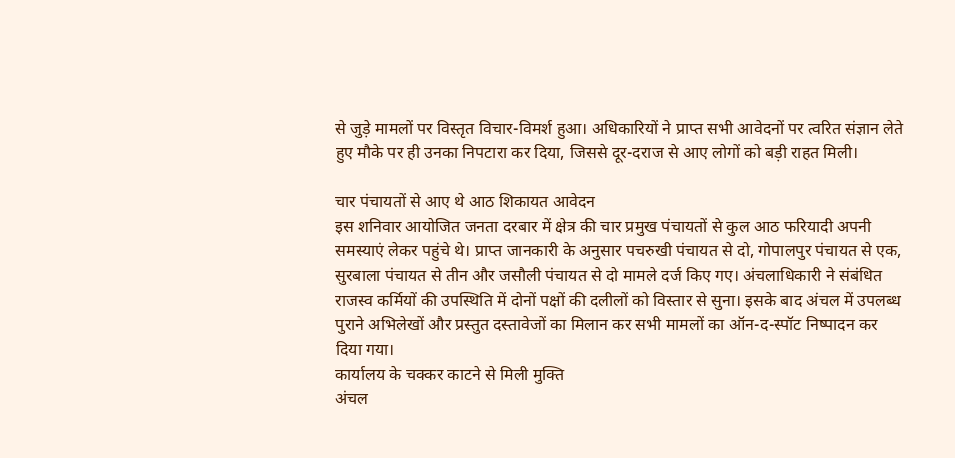से जुड़े मामलों पर विस्तृत विचार-विमर्श हुआ। अधिकारियों ने प्राप्त सभी आवेदनों पर त्वरित संज्ञान लेते हुए मौके पर ही उनका निपटारा कर दिया, जिससे दूर-दराज से आए लोगों को बड़ी राहत मिली।

चार पंचायतों से आए थे आठ शिकायत आवेदन
इस शनिवार आयोजित जनता दरबार में क्षेत्र की चार प्रमुख पंचायतों से कुल आठ फरियादी अपनी समस्याएं लेकर पहुंचे थे। प्राप्त जानकारी के अनुसार पचरुखी पंचायत से दो, गोपालपुर पंचायत से एक, सुरबाला पंचायत से तीन और जसौली पंचायत से दो मामले दर्ज किए गए। अंचलाधिकारी ने संबंधित राजस्व कर्मियों की उपस्थिति में दोनों पक्षों की दलीलों को विस्तार से सुना। इसके बाद अंचल में उपलब्ध पुराने अभिलेखों और प्रस्तुत दस्तावेजों का मिलान कर सभी मामलों का ऑन-द-स्पॉट निष्पादन कर दिया गया।
कार्यालय के चक्कर काटने से मिली मुक्ति
अंचल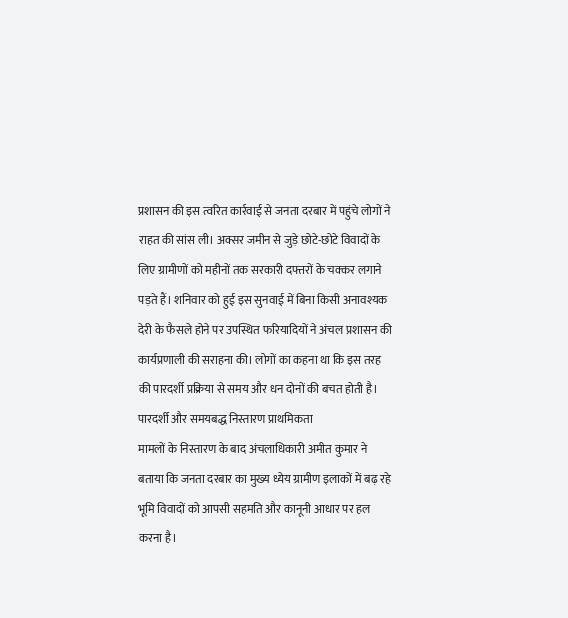प्रशासन की इस त्वरित कार्रवाई से जनता दरबार में पहुंचे लोगों ने राहत की सांस ली। अक्सर जमीन से जुड़े छोटे-छोटे विवादों के लिए ग्रामीणों को महीनों तक सरकारी दफ्तरों के चक्कर लगाने पड़ते हैं। शनिवार को हुई इस सुनवाई में बिना किसी अनावश्यक देरी के फैसले होने पर उपस्थित फरियादियों ने अंचल प्रशासन की कार्यप्रणाली की सराहना की। लोगों का कहना था कि इस तरह की पारदर्शी प्रक्रिया से समय और धन दोनों की बचत होती है।
पारदर्शी और समयबद्ध निस्तारण प्राथमिकता
मामलों के निस्तारण के बाद अंचलाधिकारी अमीत कुमार ने बताया कि जनता दरबार का मुख्य ध्येय ग्रामीण इलाकों में बढ़ रहे भूमि विवादों को आपसी सहमति और कानूनी आधार पर हल करना है।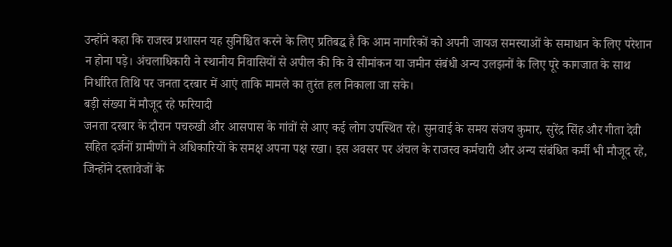उन्होंने कहा कि राजस्व प्रशासन यह सुनिश्चित करने के लिए प्रतिबद्ध है कि आम नागरिकों को अपनी जायज समस्याओं के समाधान के लिए परेशान न होना पड़े। अंचलाधिकारी ने स्थानीय निवासियों से अपील की कि वे सीमांकन या जमीन संबंधी अन्य उलझनों के लिए पूरे कागजात के साथ निर्धारित तिथि पर जनता दरबार में आएं ताकि मामले का तुरंत हल निकाला जा सके।
बड़ी संख्या में मौजूद रहे फरियादी
जनता दरबार के दौरान पचरुखी और आसपास के गांवों से आए कई लोग उपस्थित रहे। सुनवाई के समय संजय कुमार, सुरेंद्र सिंह और गीता देवी सहित दर्जनों ग्रामीणों ने अधिकारियों के समक्ष अपना पक्ष रखा। इस अवसर पर अंचल के राजस्व कर्मचारी और अन्य संबंधित कर्मी भी मौजूद रहे, जिन्होंने दस्तावेजों के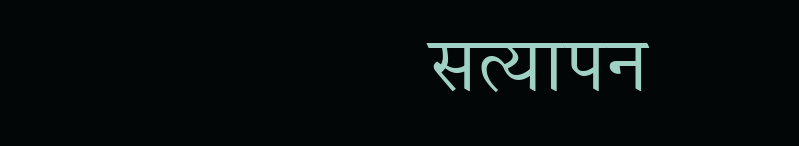सत्यापन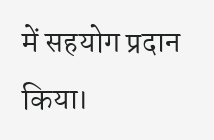में सहयोग प्रदान किया।